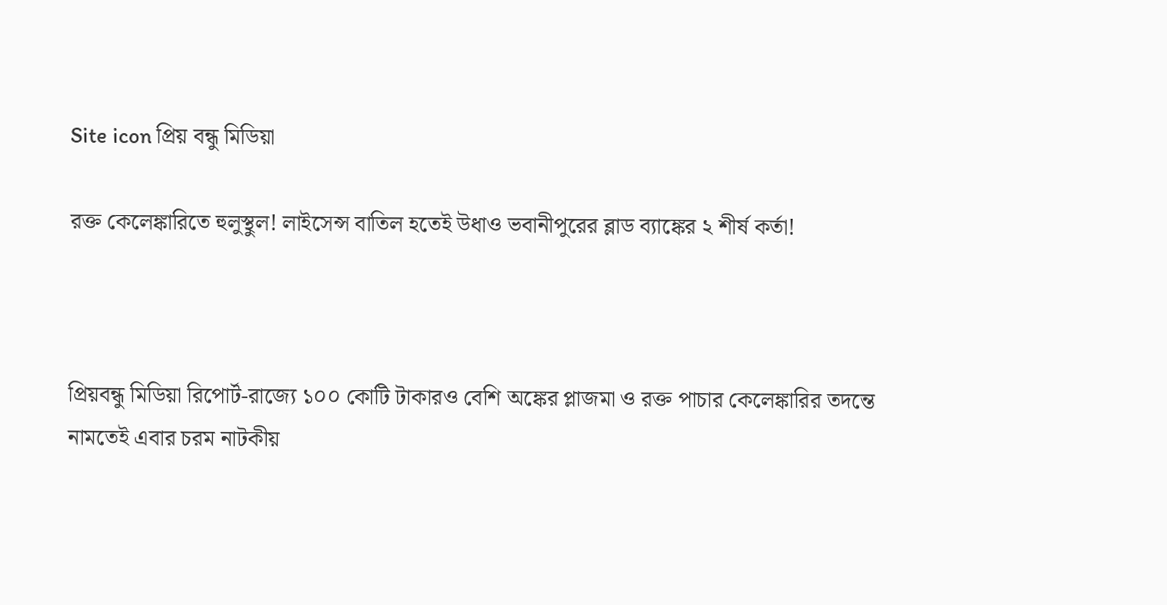Site icon প্রিয় বন্ধু মিডিয়া

রক্ত কেলেঙ্কারিতে হুলুস্থুল! লাইসেন্স বাতিল হতেই উধাও ভবানীপুরের ব্লাড ব্যাঙ্কের ২ শীর্ষ কর্তা!



প্রিয়বন্ধু মিডিয়া রিপোর্ট-রাজ্যে ১০০ কোটি টাকারও বেশি অঙ্কের প্লাজমা ও রক্ত পাচার কেলেঙ্কারির তদন্তে নামতেই এবার চরম নাটকীয়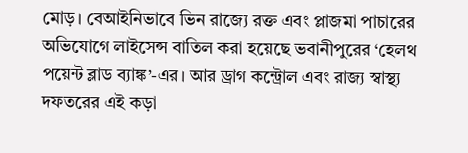মোড়। বেআইনিভাবে ভিন রাজ্যে রক্ত এবং প্লাজমা পাচারের অভিযোগে লাইসেন্স বাতিল করা হয়েছে ভবানীপুরের ‘হেলথ পয়েন্ট ব্লাড ব্যাঙ্ক’-এর। আর ড্রাগ কন্ট্রোল এবং রাজ্য স্বাস্থ্য দফতরের এই কড়া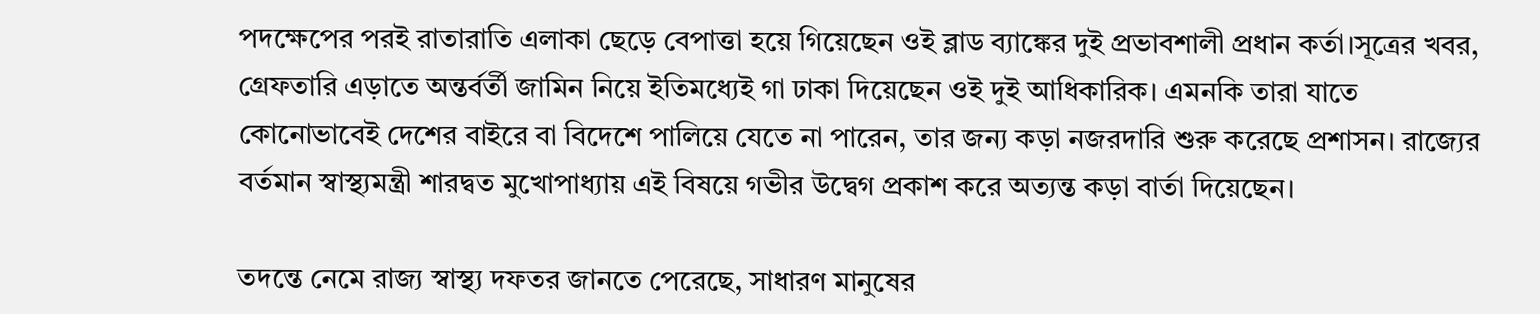পদক্ষেপের পরই রাতারাতি এলাকা ছেড়ে বেপাত্তা হয়ে গিয়েছেন ওই ব্লাড ব্যাঙ্কের দুই প্রভাবশালী প্রধান কর্তা।সূত্রের খবর, গ্রেফতারি এড়াতে অন্তর্বর্তী জামিন নিয়ে ইতিমধ্যেই গা ঢাকা দিয়েছেন ওই দুই আধিকারিক। এমনকি তারা যাতে কোনোভাবেই দেশের বাইরে বা বিদেশে পালিয়ে যেতে না পারেন, তার জন্য কড়া নজরদারি শুরু করেছে প্রশাসন। রাজ্যের বর্তমান স্বাস্থ্যমন্ত্রী শারদ্বত মুখোপাধ্যায় এই বিষয়ে গভীর উদ্বেগ প্রকাশ করে অত্যন্ত কড়া বার্তা দিয়েছেন।

তদন্তে নেমে রাজ্য স্বাস্থ্য দফতর জানতে পেরেছে, সাধারণ মানুষের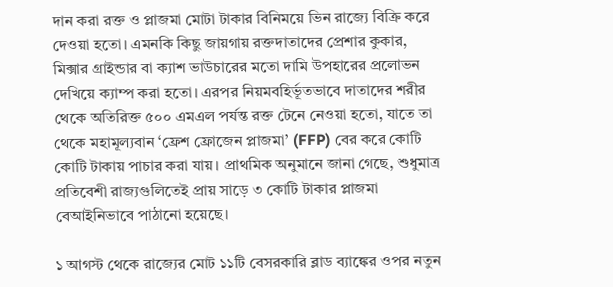দান করা রক্ত ও প্লাজমা মোটা টাকার বিনিময়ে ভিন রাজ্যে বিক্রি করে দেওয়া হতো। এমনকি কিছু জায়গায় রক্তদাতাদের প্রেশার কুকার, মিক্সার গ্রাইন্ডার বা ক্যাশ ভাউচারের মতো দামি উপহারের প্রলোভন দেখিয়ে ক্যাম্প করা হতো। এরপর নিয়মবহির্ভূতভাবে দাতাদের শরীর থেকে অতিরিক্ত ৫০০ এমএল পর্যন্ত রক্ত টেনে নেওয়া হতো, যাতে তা থেকে মহামূল্যবান ‘ফ্রেশ ফ্রোজেন প্লাজমা’ (FFP) বের করে কোটি কোটি টাকায় পাচার করা যায়। প্রাথমিক অনুমানে জানা গেছে, শুধুমাত্র প্রতিবেশী রাজ্যগুলিতেই প্রায় সাড়ে ৩ কোটি টাকার প্লাজমা বেআইনিভাবে পাঠানো হয়েছে।

১ আগস্ট থেকে রাজ্যের মোট ১১টি বেসরকারি ব্লাড ব্যাঙ্কের ওপর নতুন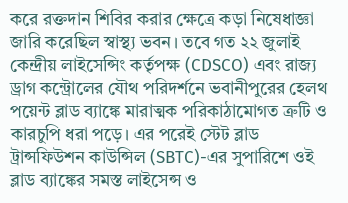করে রক্তদান শিবির করার ক্ষেত্রে কড়া নিষেধাজ্ঞা জারি করেছিল স্বাস্থ্য ভবন। তবে গত ২২ জুলাই কেন্দ্রীয় লাইসেন্সিং কর্তৃপক্ষ (CDSCO) এবং রাজ্য ড্রাগ কন্ট্রোলের যৌথ পরিদর্শনে ভবানীপুরের হেলথ পয়েন্ট ব্লাড ব্যাঙ্কে মারাত্মক পরিকাঠামোগত ত্রুটি ও কারচুপি ধরা পড়ে। এর পরেই স্টেট ব্লাড ট্রান্সফিউশন কাউন্সিল (SBTC)-এর সুপারিশে ওই ব্লাড ব্যাঙ্কের সমস্ত লাইসেন্স ও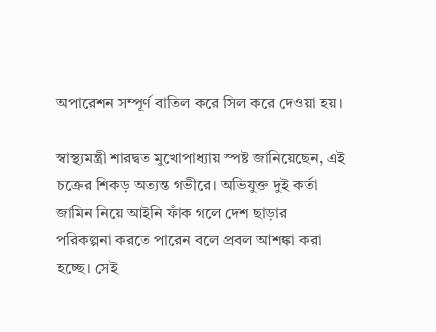অপারেশন সম্পূর্ণ বাতিল করে সিল করে দেওয়া হয়।

স্বাস্থ্যমন্ত্রী শারদ্বত মুখোপাধ্যায় স্পষ্ট জানিয়েছেন, এই চক্রের শিকড় অত্যন্ত গভীরে। অভিযুক্ত দুই কর্তা জামিন নিয়ে আইনি ফাঁক গলে দেশ ছাড়ার পরিকল্পনা করতে পারেন বলে প্রবল আশঙ্কা করা হচ্ছে। সেই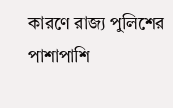কারণে রাজ্য পুলিশের পাশাপাশি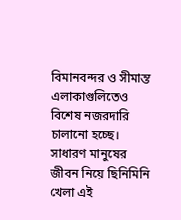বিমানবন্দর ও সীমান্ত এলাকাগুলিতেও বিশেষ নজরদারি চালানো হচ্ছে। সাধারণ মানুষের জীবন নিয়ে ছিনিমিনি খেলা এই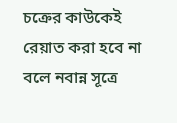চক্রের কাউকেই রেয়াত করা হবে না বলে নবান্ন সূত্রে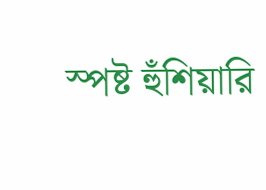স্পষ্ট হুঁশিয়ারি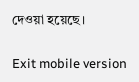দেওয়া হয়েছে।

Exit mobile version